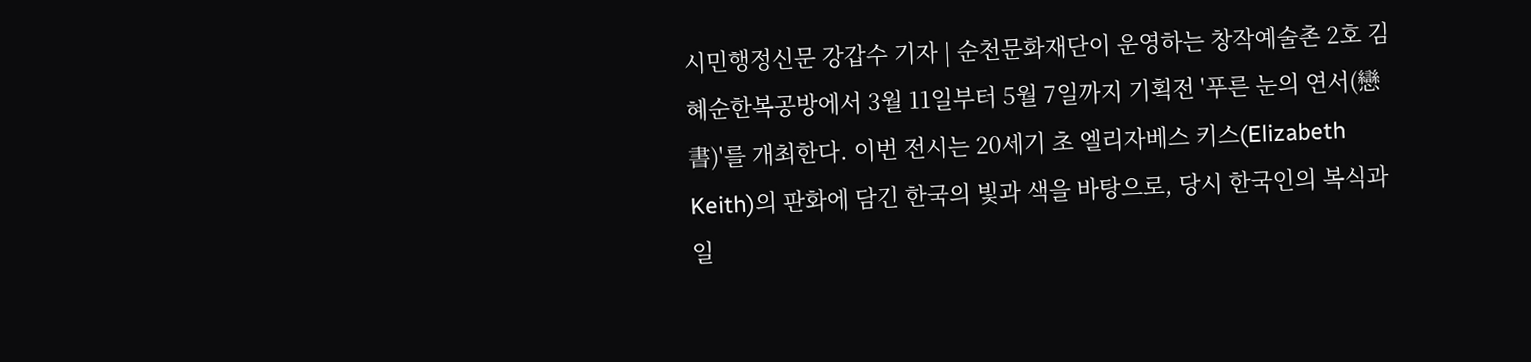시민행정신문 강갑수 기자 | 순천문화재단이 운영하는 창작예술촌 2호 김혜순한복공방에서 3월 11일부터 5월 7일까지 기획전 '푸른 눈의 연서(戀書)'를 개최한다. 이번 전시는 20세기 초 엘리자베스 키스(Elizabeth Keith)의 판화에 담긴 한국의 빛과 색을 바탕으로, 당시 한국인의 복식과 일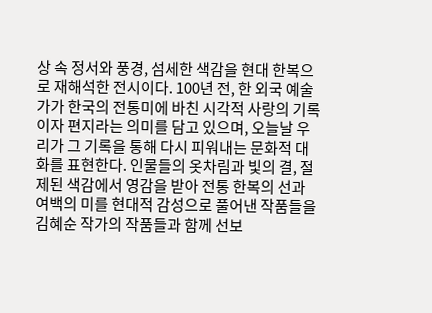상 속 정서와 풍경, 섬세한 색감을 현대 한복으로 재해석한 전시이다. 100년 전, 한 외국 예술가가 한국의 전통미에 바친 시각적 사랑의 기록이자 편지라는 의미를 담고 있으며, 오늘날 우리가 그 기록을 통해 다시 피워내는 문화적 대화를 표현한다. 인물들의 옷차림과 빛의 결, 절제된 색감에서 영감을 받아 전통 한복의 선과 여백의 미를 현대적 감성으로 풀어낸 작품들을 김혜순 작가의 작품들과 함께 선보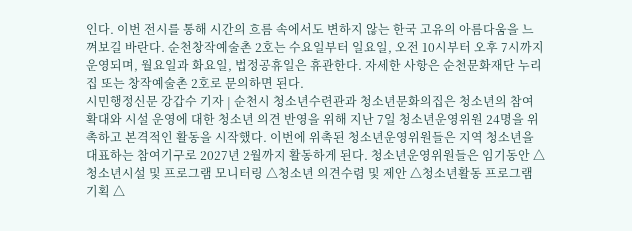인다. 이번 전시를 통해 시간의 흐름 속에서도 변하지 않는 한국 고유의 아름다움을 느껴보길 바란다. 순천창작예술촌 2호는 수요일부터 일요일, 오전 10시부터 오후 7시까지 운영되며, 월요일과 화요일, 법정공휴일은 휴관한다. 자세한 사항은 순천문화재단 누리집 또는 창작예술촌 2호로 문의하면 된다.
시민행정신문 강갑수 기자 | 순천시 청소년수련관과 청소년문화의집은 청소년의 참여 확대와 시설 운영에 대한 청소년 의견 반영을 위해 지난 7일 청소년운영위원 24명을 위촉하고 본격적인 활동을 시작했다. 이번에 위촉된 청소년운영위원들은 지역 청소년을 대표하는 참여기구로 2027년 2월까지 활동하게 된다. 청소년운영위원들은 임기동안 △청소년시설 및 프로그램 모니터링 △청소년 의견수렴 및 제안 △청소년활동 프로그램 기획 △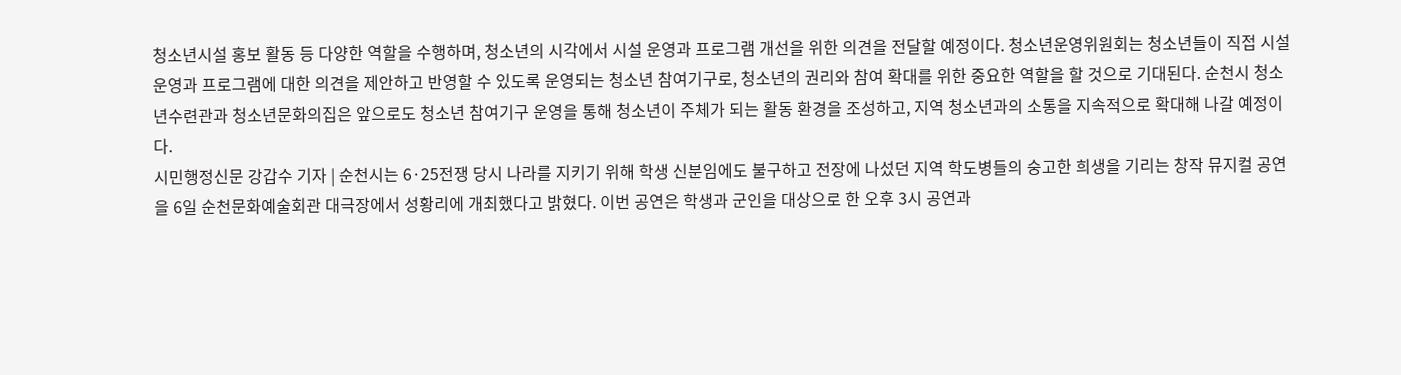청소년시설 홍보 활동 등 다양한 역할을 수행하며, 청소년의 시각에서 시설 운영과 프로그램 개선을 위한 의견을 전달할 예정이다. 청소년운영위원회는 청소년들이 직접 시설 운영과 프로그램에 대한 의견을 제안하고 반영할 수 있도록 운영되는 청소년 참여기구로, 청소년의 권리와 참여 확대를 위한 중요한 역할을 할 것으로 기대된다. 순천시 청소년수련관과 청소년문화의집은 앞으로도 청소년 참여기구 운영을 통해 청소년이 주체가 되는 활동 환경을 조성하고, 지역 청소년과의 소통을 지속적으로 확대해 나갈 예정이다.
시민행정신문 강갑수 기자 | 순천시는 6·25전쟁 당시 나라를 지키기 위해 학생 신분임에도 불구하고 전장에 나섰던 지역 학도병들의 숭고한 희생을 기리는 창작 뮤지컬 공연을 6일 순천문화예술회관 대극장에서 성황리에 개최했다고 밝혔다. 이번 공연은 학생과 군인을 대상으로 한 오후 3시 공연과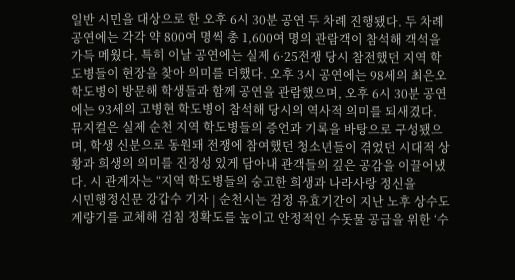일반 시민을 대상으로 한 오후 6시 30분 공연 두 차례 진행됐다. 두 차례 공연에는 각각 약 800여 명씩 총 1,600여 명의 관람객이 참석해 객석을 가득 메웠다. 특히 이날 공연에는 실제 6·25전쟁 당시 참전했던 지역 학도병들이 현장을 찾아 의미를 더했다. 오후 3시 공연에는 98세의 최은오 학도병이 방문해 학생들과 함께 공연을 관람했으며, 오후 6시 30분 공연에는 93세의 고병현 학도병이 참석해 당시의 역사적 의미를 되새겼다. 뮤지컬은 실제 순천 지역 학도병들의 증언과 기록을 바탕으로 구성됐으며, 학생 신분으로 동원돼 전쟁에 참여했던 청소년들이 겪었던 시대적 상황과 희생의 의미를 진정성 있게 담아내 관객들의 깊은 공감을 이끌어냈다. 시 관계자는 “지역 학도병들의 숭고한 희생과 나라사랑 정신을
시민행정신문 강갑수 기자 | 순천시는 검정 유효기간이 지난 노후 상수도 계량기를 교체해 검침 정확도를 높이고 안정적인 수돗물 공급을 위한 ‘수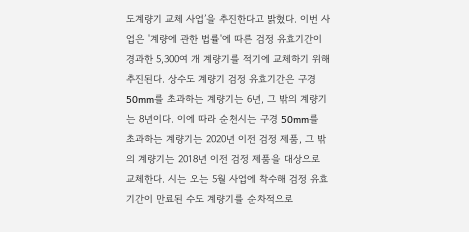도계량기 교체 사업’을 추진한다고 밝혔다. 이번 사업은 '계량에 관한 법률'에 따른 검정 유효기간이 경과한 5,300여 개 계량기를 적기에 교체하기 위해 추진된다. 상수도 계량기 검정 유효기간은 구경 50mm를 초과하는 계량기는 6년, 그 밖의 계량기는 8년이다. 이에 따라 순천시는 구경 50mm를 초과하는 계량기는 2020년 이전 검정 제품, 그 밖의 계량기는 2018년 이전 검정 제품을 대상으로 교체한다. 시는 오는 5월 사업에 착수해 검정 유효기간이 만료된 수도 계량기를 순차적으로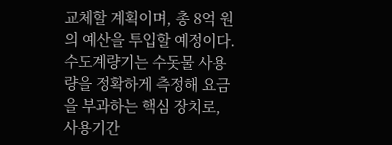교체할 계획이며, 총 8억 원의 예산을 투입할 예정이다. 수도계량기는 수돗물 사용량을 정확하게 측정해 요금을 부과하는 핵심 장치로, 사용기간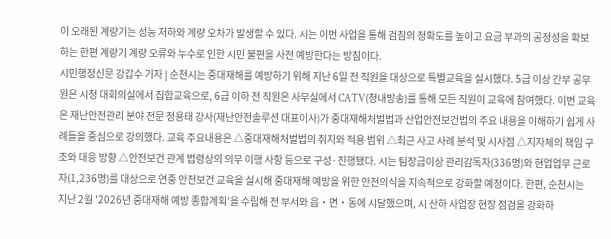이 오래된 계량기는 성능 저하와 계량 오차가 발생할 수 있다. 시는 이번 사업을 통해 검침의 정확도를 높이고 요금 부과의 공정성을 확보하는 한편 계량기 계량 오류와 누수로 인한 시민 불편을 사전 예방한다는 방침이다.
시민행정신문 강갑수 기자 | 순천시는 중대재해를 예방하기 위해 지난 6일 전 직원을 대상으로 특별교육을 실시했다. 5급 이상 간부 공무원은 시청 대회의실에서 집합교육으로, 6급 이하 전 직원은 사무실에서 CATV(청내방송)를 통해 모든 직원이 교육에 참여했다. 이번 교육은 재난안전관리 분야 전문 정용태 강사(재난안전솔루션 대표이사)가 중대재해처벌법과 산업안전보건법의 주요 내용을 이해하기 쉽게 사례들을 중심으로 강의했다. 교육 주요내용은 △중대재해처벌법의 취지와 적용 범위 △최근 사고 사례 분석 및 시사점 △지자체의 책임 구조와 대응 방향 △안전보건 관계 법령상의 의무 이행 사항 등으로 구성·진행됐다. 시는 팀장급이상 관리감독자(336명)와 현업업무 근로자(1,236명)를 대상으로 연중 안전보건 교육을 실시해 중대재해 예방을 위한 안전의식을 지속적으로 강화할 예정이다. 한편, 순천시는 지난 2월 '2026년 중대재해 예방 종합계획'을 수립해 전 부서와 읍‧면‧동에 시달했으며, 시 산하 사업장 현장 점검을 강화하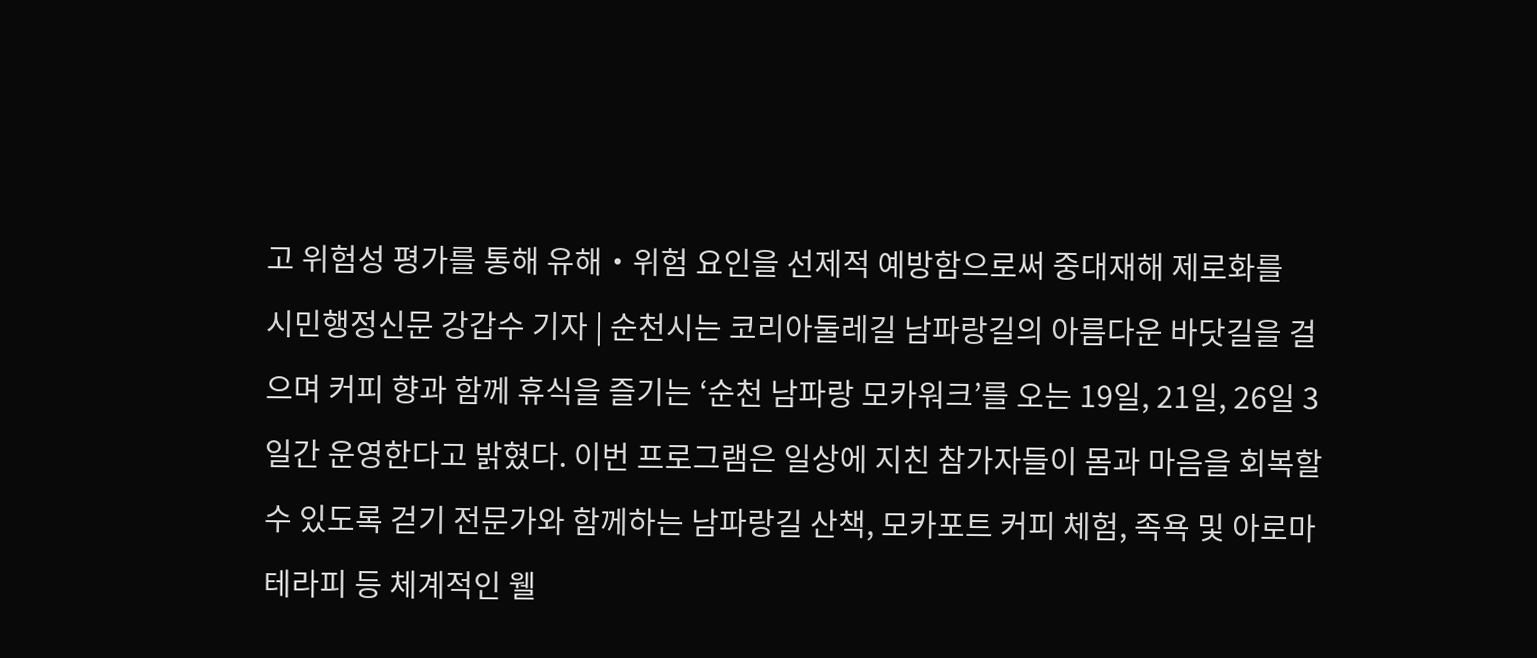고 위험성 평가를 통해 유해‧위험 요인을 선제적 예방함으로써 중대재해 제로화를
시민행정신문 강갑수 기자 | 순천시는 코리아둘레길 남파랑길의 아름다운 바닷길을 걸으며 커피 향과 함께 휴식을 즐기는 ‘순천 남파랑 모카워크’를 오는 19일, 21일, 26일 3일간 운영한다고 밝혔다. 이번 프로그램은 일상에 지친 참가자들이 몸과 마음을 회복할 수 있도록 걷기 전문가와 함께하는 남파랑길 산책, 모카포트 커피 체험, 족욕 및 아로마 테라피 등 체계적인 웰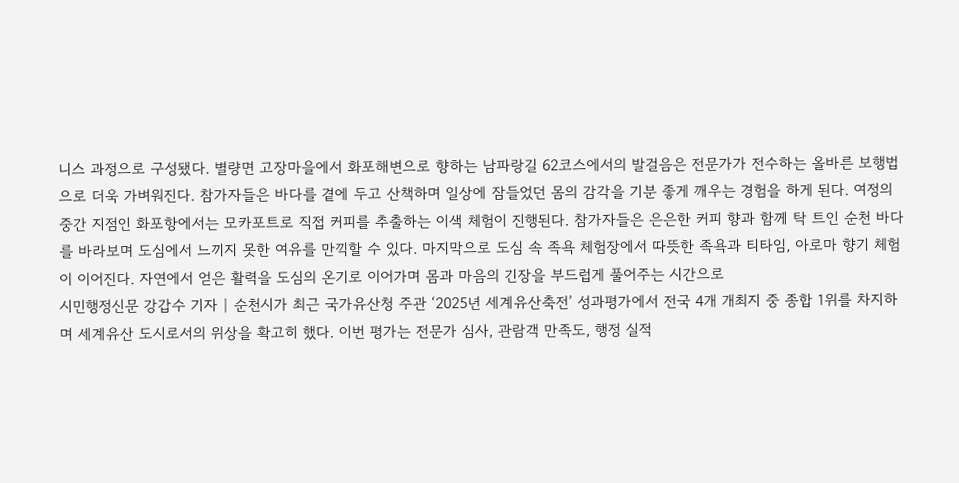니스 과정으로 구성됐다. 별량면 고장마을에서 화포해변으로 향하는 남파랑길 62코스에서의 발걸음은 전문가가 전수하는 올바른 보행법으로 더욱 가벼워진다. 참가자들은 바다를 곁에 두고 산책하며 일상에 잠들었던 몸의 감각을 기분 좋게 깨우는 경험을 하게 된다. 여정의 중간 지점인 화포항에서는 모카포트로 직접 커피를 추출하는 이색 체험이 진행된다. 참가자들은 은은한 커피 향과 함께 탁 트인 순천 바다를 바라보며 도심에서 느끼지 못한 여유를 만끽할 수 있다. 마지막으로 도심 속 족욕 체험장에서 따뜻한 족욕과 티타임, 아로마 향기 체험이 이어진다. 자연에서 얻은 활력을 도심의 온기로 이어가며 몸과 마음의 긴장을 부드럽게 풀어주는 시간으로
시민행정신문 강갑수 기자 | 순천시가 최근 국가유산청 주관 ‘2025년 세계유산축전’ 성과평가에서 전국 4개 개최지 중 종합 1위를 차지하며 세계유산 도시로서의 위상을 확고히 했다. 이번 평가는 전문가 심사, 관람객 만족도, 행정 실적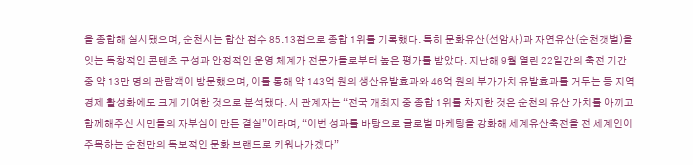을 종합해 실시됐으며, 순천시는 합산 점수 85.13점으로 종합 1위를 기록했다. 특히 문화유산(선암사)과 자연유산(순천갯벌)을 잇는 독창적인 콘텐츠 구성과 안정적인 운영 체계가 전문가들로부터 높은 평가를 받았다. 지난해 9월 열린 22일간의 축전 기간 중 약 13만 명의 관람객이 방문했으며, 이를 통해 약 143억 원의 생산유발효과와 46억 원의 부가가치 유발효과를 거두는 등 지역 경제 활성화에도 크게 기여한 것으로 분석됐다. 시 관계자는 “전국 개최지 중 종합 1위를 차지한 것은 순천의 유산 가치를 아끼고 함께해주신 시민들의 자부심이 만든 결실”이라며, “이번 성과를 바탕으로 글로벌 마케팅을 강화해 세계유산축전을 전 세계인이 주목하는 순천만의 독보적인 문화 브랜드로 키워나가겠다”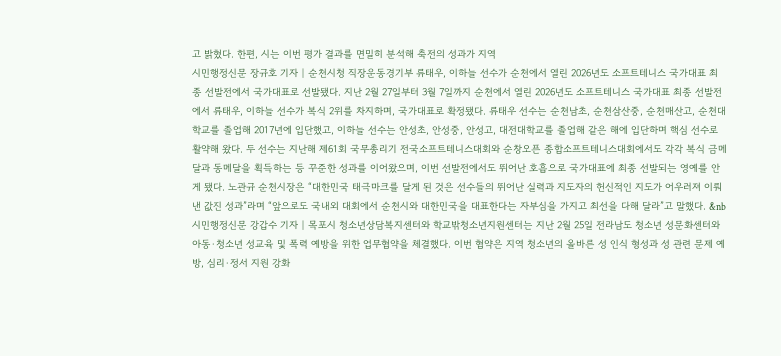고 밝혔다. 한편, 시는 이번 평가 결과를 면밀히 분석해 축전의 성과가 지역
시민행정신문 장규호 기자 | 순천시청 직장운동경기부 류태우, 이하늘 선수가 순천에서 열린 2026년도 소프트테니스 국가대표 최종 선발전에서 국가대표로 선발됐다. 지난 2월 27일부터 3월 7일까지 순천에서 열린 2026년도 소프트테니스 국가대표 최종 선발전에서 류태우, 이하늘 선수가 복식 2위를 차지하며, 국가대표로 확정됐다. 류태우 선수는 순천남초, 순천삼산중, 순천매산고, 순천대학교를 졸업해 2017년에 입단했고, 이하늘 선수는 안성초, 안성중, 안성고, 대전대학교를 졸업해 같은 해에 입단하며 핵심 선수로 활약해 왔다. 두 선수는 지난해 제61회 국무총리기 전국소프트테니스대회와 순창오픈 종합소프트테니스대회에서도 각각 복식 금메달과 동메달을 획득하는 등 꾸준한 성과를 이어왔으며, 이번 선발전에서도 뛰어난 호흡으로 국가대표에 최종 선발되는 영예를 안게 됐다. 노관규 순천시장은 “대한민국 태극마크를 달게 된 것은 선수들의 뛰어난 실력과 지도자의 헌신적인 지도가 어우러져 이뤄낸 값진 성과”라며 “앞으로도 국내외 대회에서 순천시와 대한민국을 대표한다는 자부심을 가지고 최선을 다해 달라”고 말했다. &nb
시민행정신문 강갑수 기자 | 목포시 청소년상담복지센터와 학교밖청소년지원센터는 지난 2월 25일 전라남도 청소년 성문화센터와 아동·청소년 성교육 및 폭력 예방을 위한 업무협약을 체결했다. 이번 협약은 지역 청소년의 올바른 성 인식 형성과 성 관련 문제 예방, 심리·정서 지원 강화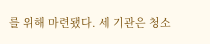를 위해 마련됐다. 세 기관은 청소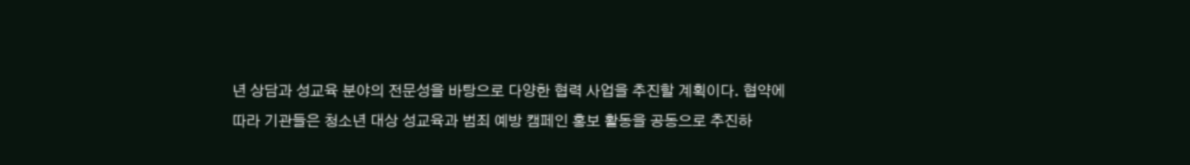년 상담과 성교육 분야의 전문성을 바탕으로 다양한 협력 사업을 추진할 계획이다. 협약에 따라 기관들은 청소년 대상 성교육과 범죄 예방 캠페인 홍보 활동을 공동으로 추진하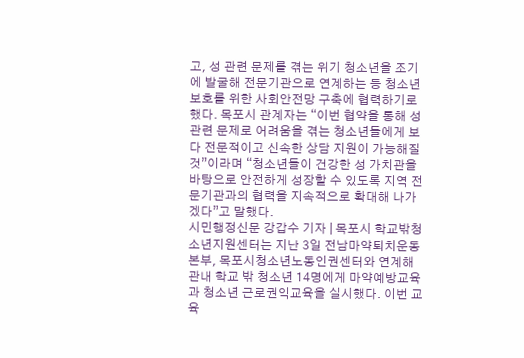고, 성 관련 문제를 겪는 위기 청소년을 조기에 발굴해 전문기관으로 연계하는 등 청소년 보호를 위한 사회안전망 구축에 협력하기로 했다. 목포시 관계자는 “이번 협약을 통해 성 관련 문제로 어려움을 겪는 청소년들에게 보다 전문적이고 신속한 상담 지원이 가능해질 것”이라며 “청소년들이 건강한 성 가치관을 바탕으로 안전하게 성장할 수 있도록 지역 전문기관과의 협력을 지속적으로 확대해 나가겠다”고 말했다.
시민행정신문 강갑수 기자 | 목포시 학교밖청소년지원센터는 지난 3일 전남마약퇴치운동본부, 목포시청소년노동인권센터와 연계해 관내 학교 밖 청소년 14명에게 마약예방교육과 청소년 근로권익교육을 실시했다. 이번 교육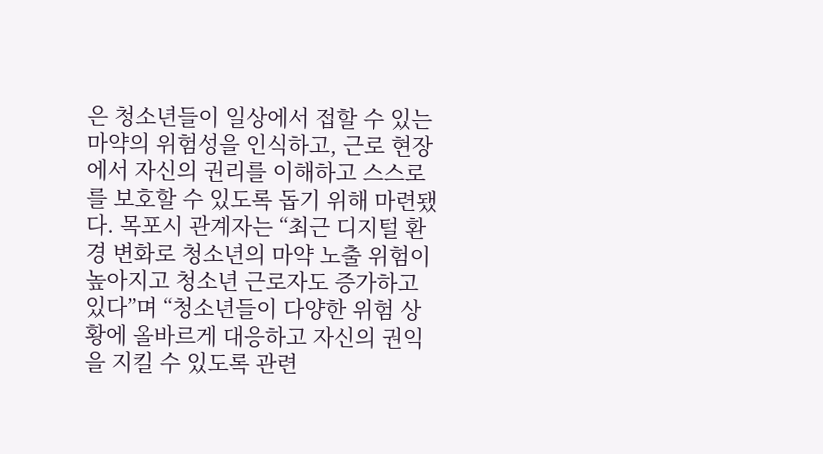은 청소년들이 일상에서 접할 수 있는 마약의 위험성을 인식하고, 근로 현장에서 자신의 권리를 이해하고 스스로를 보호할 수 있도록 돕기 위해 마련됐다. 목포시 관계자는 “최근 디지털 환경 변화로 청소년의 마약 노출 위험이 높아지고 청소년 근로자도 증가하고 있다”며 “청소년들이 다양한 위험 상황에 올바르게 대응하고 자신의 권익을 지킬 수 있도록 관련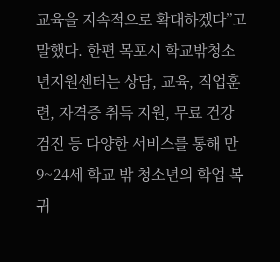교육을 지속적으로 확대하겠다”고 말했다. 한편 목포시 학교밖청소년지원센터는 상담, 교육, 직업훈련, 자격증 취득 지원, 무료 건강검진 등 다양한 서비스를 통해 만 9~24세 학교 밖 청소년의 학업 복귀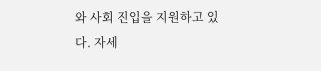와 사회 진입을 지원하고 있다. 자세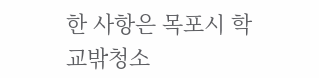한 사항은 목포시 학교밖청소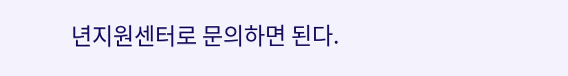년지원센터로 문의하면 된다.